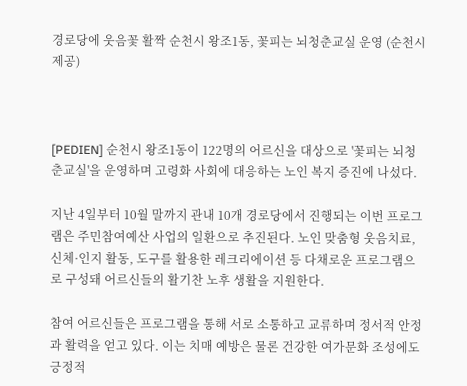경로당에 웃음꽃 활짝 순천시 왕조1동, 꽃피는 뇌청춘교실 운영 (순천시 제공)



[PEDIEN] 순천시 왕조1동이 122명의 어르신을 대상으로 '꽃피는 뇌청춘교실'을 운영하며 고령화 사회에 대응하는 노인 복지 증진에 나섰다.

지난 4일부터 10월 말까지 관내 10개 경로당에서 진행되는 이번 프로그램은 주민참여예산 사업의 일환으로 추진된다. 노인 맞춤형 웃음치료, 신체·인지 활동, 도구를 활용한 레크리에이션 등 다채로운 프로그램으로 구성돼 어르신들의 활기찬 노후 생활을 지원한다.

참여 어르신들은 프로그램을 통해 서로 소통하고 교류하며 정서적 안정과 활력을 얻고 있다. 이는 치매 예방은 물론 건강한 여가문화 조성에도 긍정적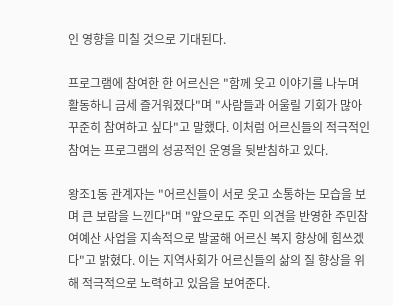인 영향을 미칠 것으로 기대된다.

프로그램에 참여한 한 어르신은 "함께 웃고 이야기를 나누며 활동하니 금세 즐거워졌다"며 "사람들과 어울릴 기회가 많아 꾸준히 참여하고 싶다"고 말했다. 이처럼 어르신들의 적극적인 참여는 프로그램의 성공적인 운영을 뒷받침하고 있다.

왕조1동 관계자는 "어르신들이 서로 웃고 소통하는 모습을 보며 큰 보람을 느낀다"며 "앞으로도 주민 의견을 반영한 주민참여예산 사업을 지속적으로 발굴해 어르신 복지 향상에 힘쓰겠다"고 밝혔다. 이는 지역사회가 어르신들의 삶의 질 향상을 위해 적극적으로 노력하고 있음을 보여준다.